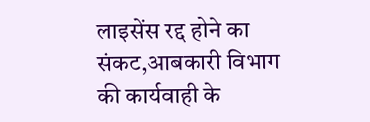लाइसेंस रद्द होने का संकट,आबकारी विभाग की कार्यवाही के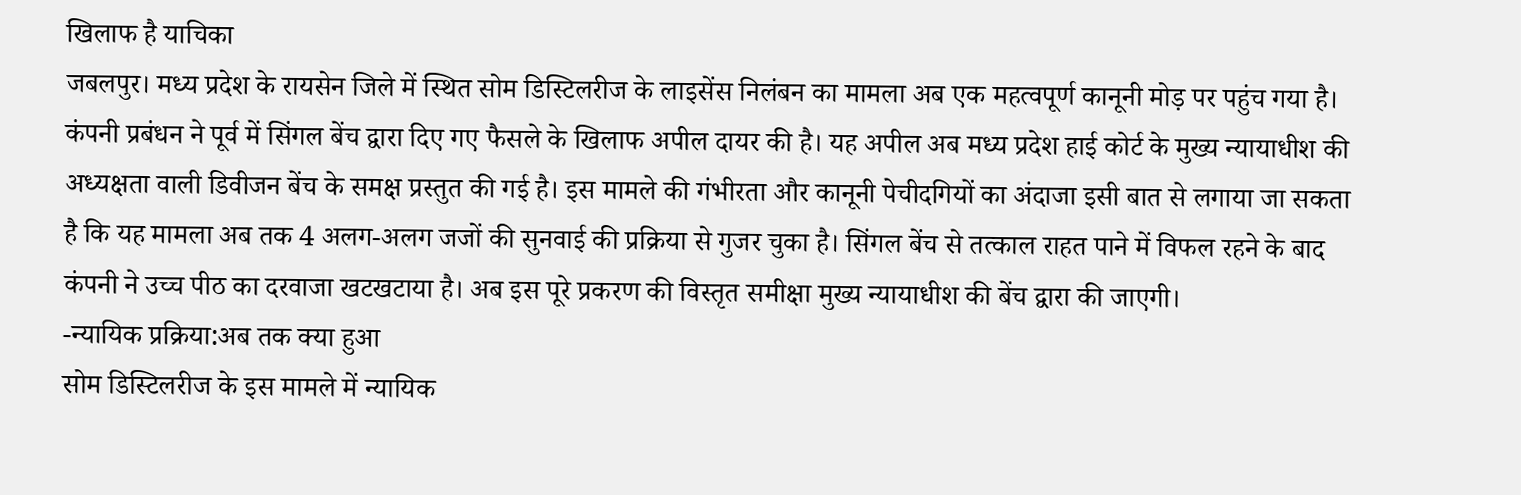खिलाफ है याचिका
जबलपुर। मध्य प्रदेश के रायसेन जिले में स्थित सोम डिस्टिलरीज के लाइसेंस निलंबन का मामला अब एक महत्वपूर्ण कानूनी मोड़ पर पहुंच गया है। कंपनी प्रबंधन ने पूर्व में सिंगल बेंच द्वारा दिए गए फैसले के खिलाफ अपील दायर की है। यह अपील अब मध्य प्रदेश हाई कोर्ट के मुख्य न्यायाधीश की अध्यक्षता वाली डिवीजन बेंच के समक्ष प्रस्तुत की गई है। इस मामले की गंभीरता और कानूनी पेचीदगियों का अंदाजा इसी बात से लगाया जा सकता है कि यह मामला अब तक 4 अलग-अलग जजों की सुनवाई की प्रक्रिया से गुजर चुका है। सिंगल बेंच से तत्काल राहत पाने में विफल रहने के बाद कंपनी ने उच्च पीठ का दरवाजा खटखटाया है। अब इस पूरे प्रकरण की विस्तृत समीक्षा मुख्य न्यायाधीश की बेंच द्वारा की जाएगी।
-न्यायिक प्रक्रिया:अब तक क्या हुआ
सोम डिस्टिलरीज के इस मामले में न्यायिक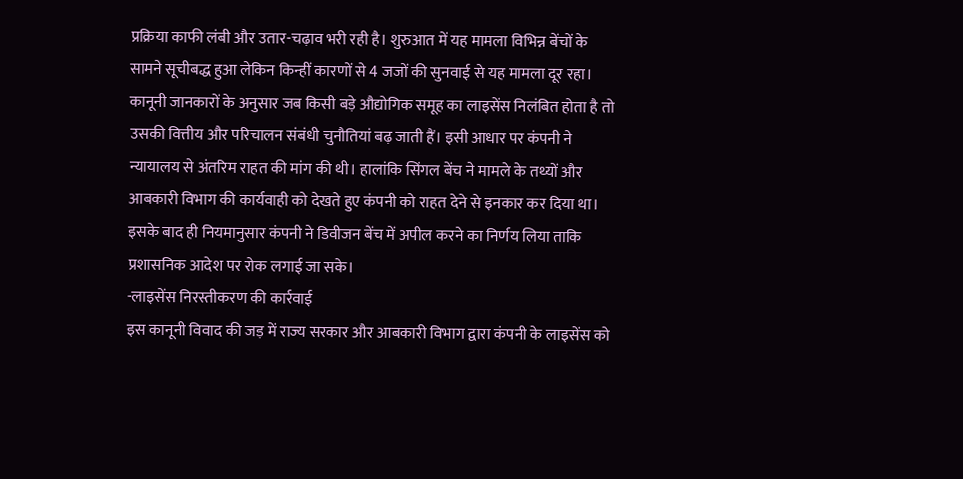प्रक्रिया काफी लंबी और उतार-चढ़ाव भरी रही है। शुरुआत में यह मामला विभिन्न बेंचों के सामने सूचीबद्ध हुआ लेकिन किन्हीं कारणों से 4 जजों की सुनवाई से यह मामला दूर रहा। कानूनी जानकारों के अनुसार जब किसी बड़े औद्योगिक समूह का लाइसेंस निलंबित होता है तो उसकी वित्तीय और परिचालन संबंधी चुनौतियां बढ़ जाती हैं। इसी आधार पर कंपनी ने न्यायालय से अंतरिम राहत की मांग की थी। हालांकि सिंगल बेंच ने मामले के तथ्यों और आबकारी विभाग की कार्यवाही को देखते हुए कंपनी को राहत देने से इनकार कर दिया था। इसके बाद ही नियमानुसार कंपनी ने डिवीजन बेंच में अपील करने का निर्णय लिया ताकि प्रशासनिक आदेश पर रोक लगाई जा सके।
-लाइसेंस निरस्तीकरण की कार्रवाई
इस कानूनी विवाद की जड़ में राज्य सरकार और आबकारी विभाग द्वारा कंपनी के लाइसेंस को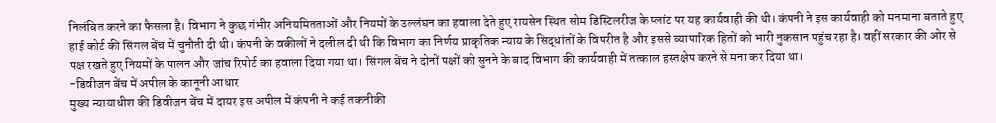निलंबित करने का फैसला है। विभाग ने कुछ गंभीर अनियमितताओं और नियमों के उल्लंघन का हवाला देते हुए रायसेन स्थित सोम डिस्टिलरीज के प्लांट पर यह कार्यवाही की थी। कंपनी ने इस कार्यवाही को मनमाना बताते हुए हाई कोर्ट की सिंगल बेंच में चुनौती दी थी। कंपनी के वकीलों ने दलील दी थी कि विभाग का निर्णय प्राकृतिक न्याय के सिद्धांतों के विपरीत है और इससे व्यापारिक हितों को भारी नुकसान पहुंच रहा है। वहीं सरकार की ओर से पक्ष रखते हुए नियमों के पालन और जांच रिपोर्ट का हवाला दिया गया था। सिंगल बेंच ने दोनों पक्षों को सुनने के बाद विभाग की कार्यवाही में तत्काल हस्तक्षेप करने से मना कर दिया था।
-डिवीजन बेंच में अपील के कानूनी आधार
मुख्य न्यायाधीश की डिवीजन बेंच में दायर इस अपील में कंपनी ने कई तकनीकी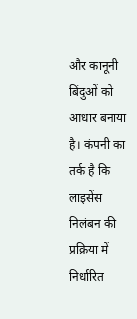और कानूनी बिंदुओं को आधार बनाया है। कंपनी का तर्क है कि लाइसेंस निलंबन की प्रक्रिया में निर्धारित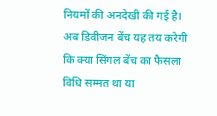नियमों की अनदेखी की गई है। अब डिवीजन बेंच यह तय करेगी कि क्या सिंगल बेंच का फैसला विधि सम्मत था या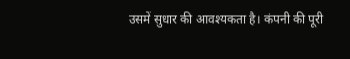उसमें सुधार की आवश्यकता है। कंपनी की पूरी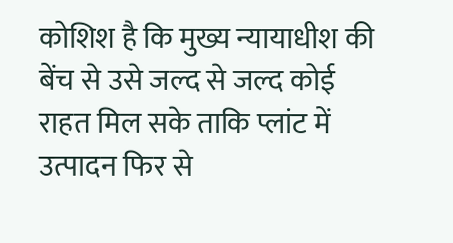कोशिश है कि मुख्य न्यायाधीश की बेंच से उसे जल्द से जल्द कोई राहत मिल सके ताकि प्लांट में उत्पादन फिर से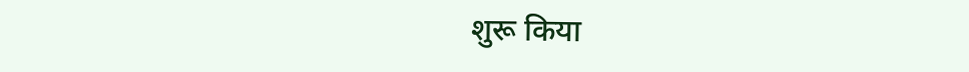शुरू किया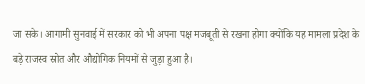जा सके। आगामी सुनवाई में सरकार को भी अपना पक्ष मजबूती से रखना होगा क्योंकि यह मामला प्रदेश के बड़े राजस्व स्रोत और औद्योगिक नियमों से जुड़ा हुआ है।